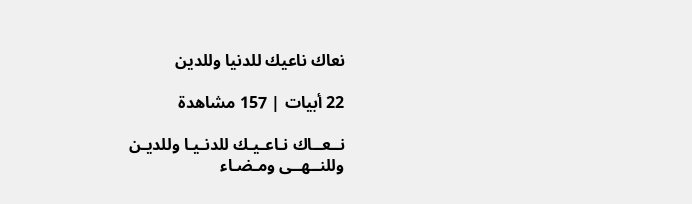نعاك ناعيك للدنيا وللدين

22 أبيات | 157 مشاهدة

نــعــاك نـاعـيـك للدنـيـا وللديـن
وللنــهــى ومـضـاء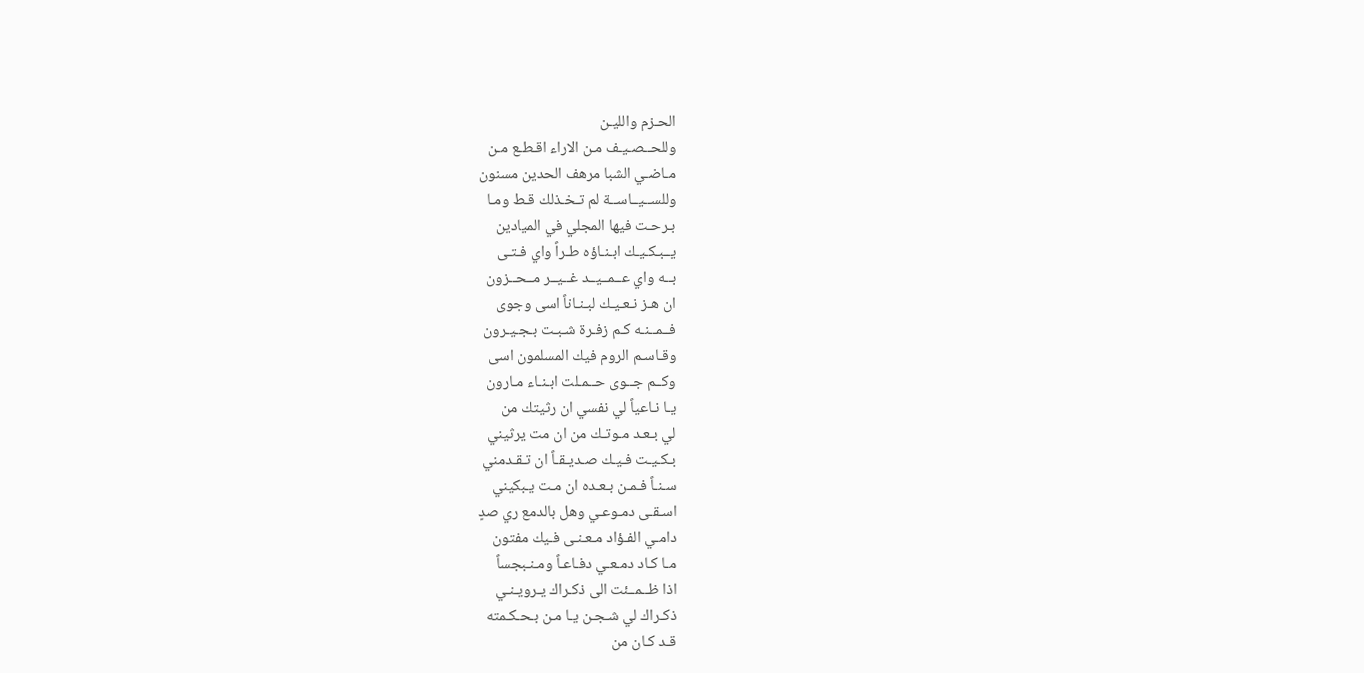الحـزم والليـن
وللحــصـيـف مـن الاراء اقـطـع مـن
مـاضـي الشبا مرهف الحدين مسنون
وللســيــاســة لم تـخـذلك قـط ومـا
بـرحـت فيها المجلي في الميادين
يــبـكـيـك ابـنـاؤه طـراً واي فـتـى
بــه واي عــمــيــد غــيــر مــحــزون
ان هـز نـعـيـك لبـنـاناً اسى وجوى
فــمــنـه كـم زفـرة شـبـت بـجـيـرون
وقـاسـم الروم فيك المسلمون اسى
وكــم جــوى حــمـلت ابـنـاء مـارون
يـا نـاعياً لي نفسي ان رثيتك من
لي بـعـد مـوتـك من ان مت يرثيني
بـكـيـت فـيـك صـديـقـاً ان تـقـدمني
سـنـاً فـمـن بـعـده ان مـت يـبكيني
اسـقـى دمـوعـي وهل بالدمع ري صدٍ
دامـي الفـؤاد مـعـنـى فـيك مفتون
مـا كـاد دمـعـي دفـاعـاً ومـنـبجساً
اذا ظــمــئت الى ذكـراك يـرويـنـي
ذكـراك لي شـجـن يـا مـن بـحـكـمته
قـد كـان من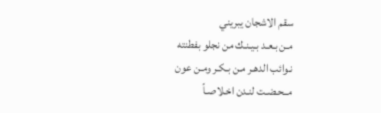سقم الاشجان يبريني
مـن بـعـد بـيـنـك من نجلو بفطنته
نـوائب الدهـر مـن بـكـر ومـن عون
مــحـضـت لنـدن اخـلاصـاً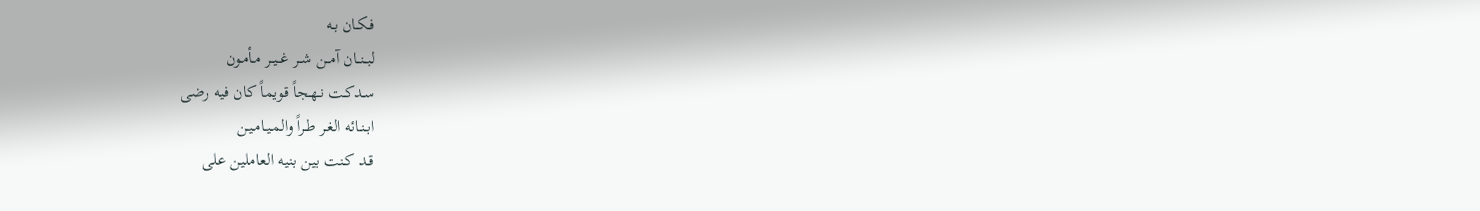فـكـان بـه
لبــنــان آمــن شــر غــيــر مـأمـون
سـدكـت نـهـجاً قويماً كان فيه رضى
ابـنـائه الغـر طـراً والمـيـامـيـن
قـد كـنت بين بنيه العاملين على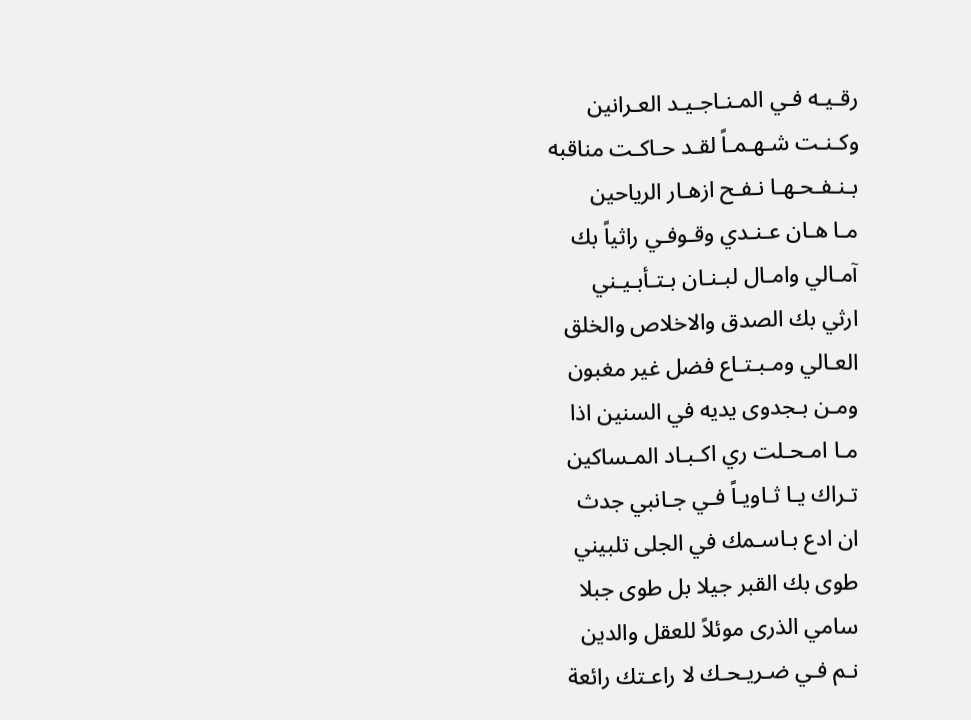رقـيـه فـي المـنـاجـيـد العـرانين
وكـنـت شـهـمـاً لقـد حـاكـت مناقبه
بـنـفـحـهـا نـفـح ازهـار الرياحين
مـا هـان عـنـدي وقـوفـي راثياً بك
آمـالي وامـال لبـنـان بـتـأبـيـني
ارثي بك الصدق والاخلاص والخلق
العـالي ومـبـتـاع فضل غير مغبون
ومـن بـجدوى يديه في السنين اذا
مـا امـحـلت ري اكـبـاد المـساكين
تـراك يـا ثـاويـاً فـي جـانبي جدث
ان ادع بـاسـمك في الجلى تلبيني
طوى بك القبر جيلا بل طوى جبلا
سامي الذرى موئلاً للعقل والدين
نـم فـي ضـريـحـك لا راعـتك رائعة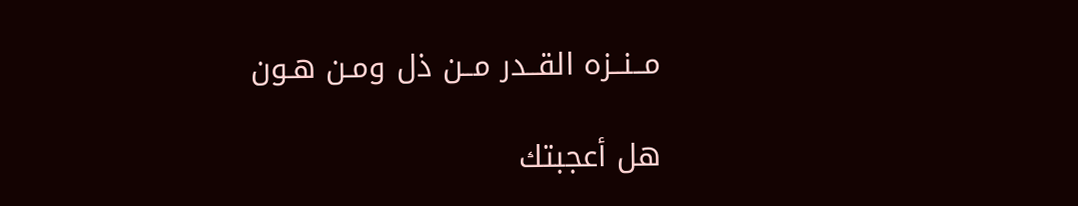مــنــزه القــدر مــن ذل ومـن هـون

هل أعجبتك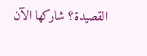القصيدة؟ شاركها الآن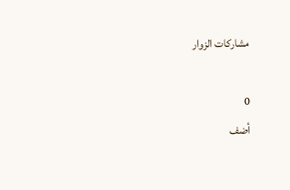مشاركات الزوار

0
أضف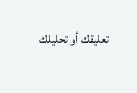تعليقك أو تحليلك